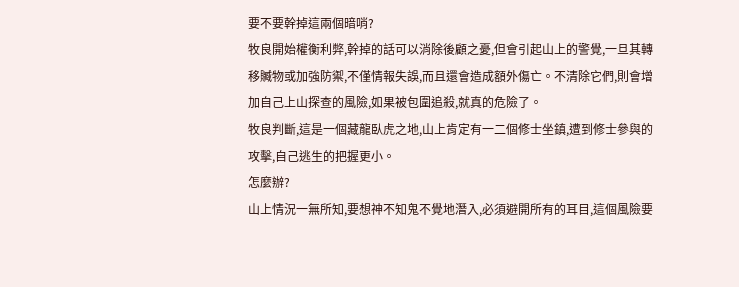要不要幹掉這兩個暗哨?
牧良開始權衡利弊,幹掉的話可以消除後顧之憂,但會引起山上的警覺,一旦其轉移贓物或加強防禦,不僅情報失誤,而且還會造成額外傷亡。不清除它們,則會增加自己上山探查的風險,如果被包圍追殺,就真的危險了。
牧良判斷,這是一個藏龍臥虎之地,山上肯定有一二個修士坐鎮,遭到修士參與的攻擊,自己逃生的把握更小。
怎麼辦?
山上情況一無所知,要想神不知鬼不覺地潛入,必須避開所有的耳目,這個風險要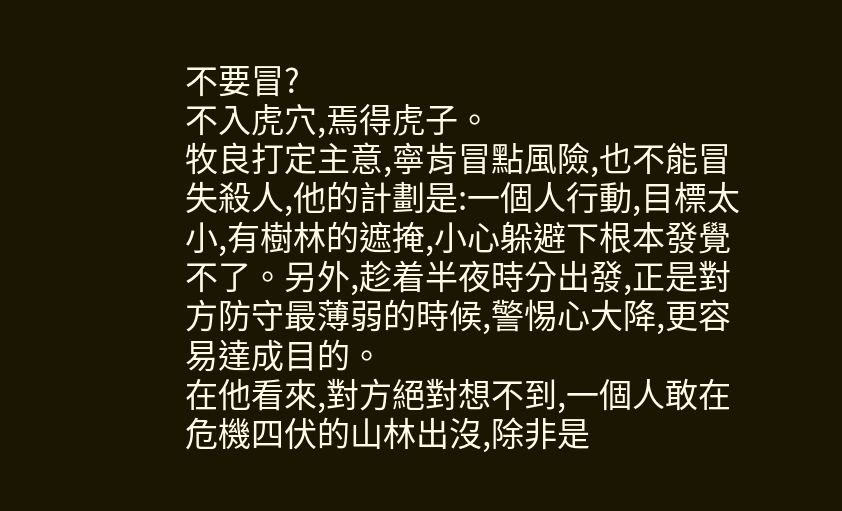不要冒?
不入虎穴,焉得虎子。
牧良打定主意,寧肯冒點風險,也不能冒失殺人,他的計劃是:一個人行動,目標太小,有樹林的遮掩,小心躲避下根本發覺不了。另外,趁着半夜時分出發,正是對方防守最薄弱的時候,警惕心大降,更容易達成目的。
在他看來,對方絕對想不到,一個人敢在危機四伏的山林出沒,除非是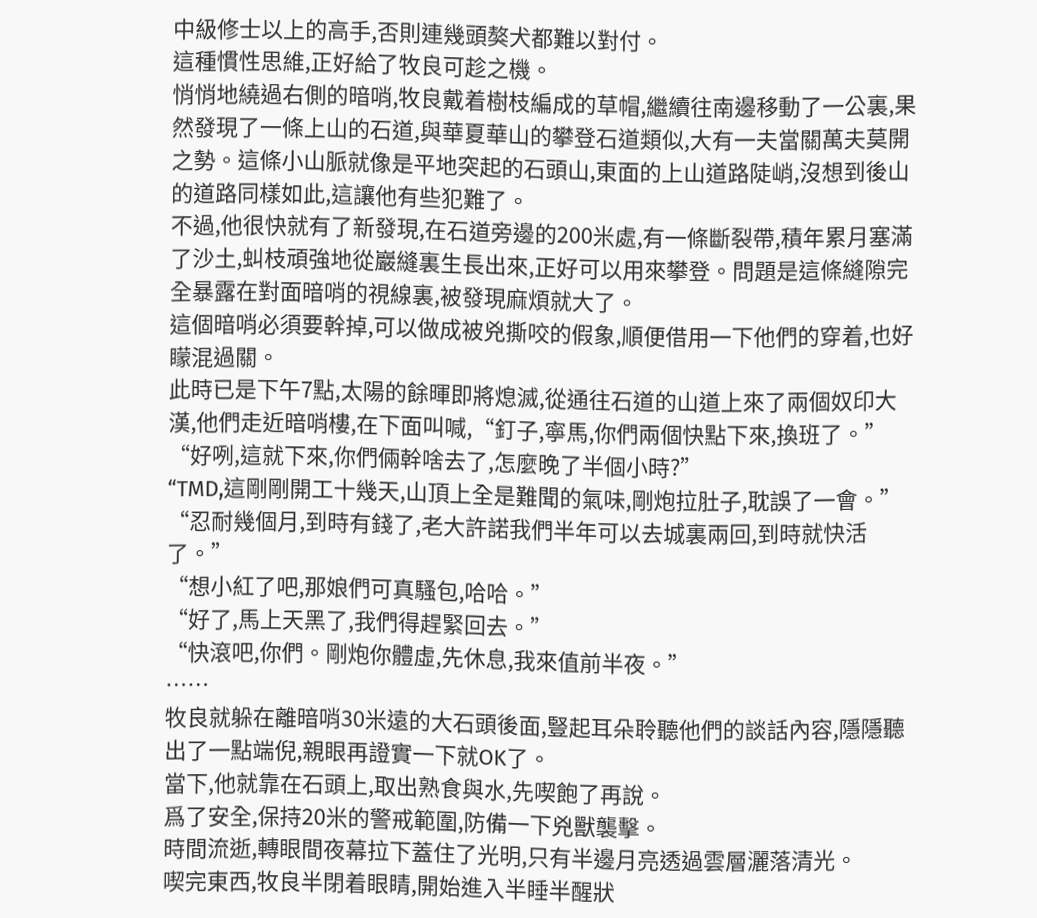中級修士以上的高手,否則連幾頭獒犬都難以對付。
這種慣性思維,正好給了牧良可趁之機。
悄悄地繞過右側的暗哨,牧良戴着樹枝編成的草帽,繼續往南邊移動了一公裏,果然發現了一條上山的石道,與華夏華山的攀登石道類似,大有一夫當關萬夫莫開之勢。這條小山脈就像是平地突起的石頭山,東面的上山道路陡峭,沒想到後山的道路同樣如此,這讓他有些犯難了。
不過,他很快就有了新發現,在石道旁邊的200米處,有一條斷裂帶,積年累月塞滿了沙土,虯枝頑強地從巖縫裏生長出來,正好可以用來攀登。問題是這條縫隙完全暴露在對面暗哨的視線裏,被發現麻煩就大了。
這個暗哨必須要幹掉,可以做成被兇撕咬的假象,順便借用一下他們的穿着,也好矇混過關。
此時已是下午7點,太陽的餘暉即將熄滅,從通往石道的山道上來了兩個奴印大漢,他們走近暗哨樓,在下面叫喊,“釘子,寧馬,你們兩個快點下來,換班了。”
“好咧,這就下來,你們倆幹啥去了,怎麼晚了半個小時?”
“TMD,這剛剛開工十幾天,山頂上全是難聞的氣味,剛炮拉肚子,耽誤了一會。”
“忍耐幾個月,到時有錢了,老大許諾我們半年可以去城裏兩回,到時就快活了。”
“想小紅了吧,那娘們可真騷包,哈哈。”
“好了,馬上天黑了,我們得趕緊回去。”
“快滾吧,你們。剛炮你體虛,先休息,我來值前半夜。”
……
牧良就躲在離暗哨30米遠的大石頭後面,豎起耳朵聆聽他們的談話內容,隱隱聽出了一點端倪,親眼再證實一下就OK了。
當下,他就靠在石頭上,取出熟食與水,先喫飽了再說。
爲了安全,保持20米的警戒範圍,防備一下兇獸襲擊。
時間流逝,轉眼間夜幕拉下蓋住了光明,只有半邊月亮透過雲層灑落清光。
喫完東西,牧良半閉着眼睛,開始進入半睡半醒狀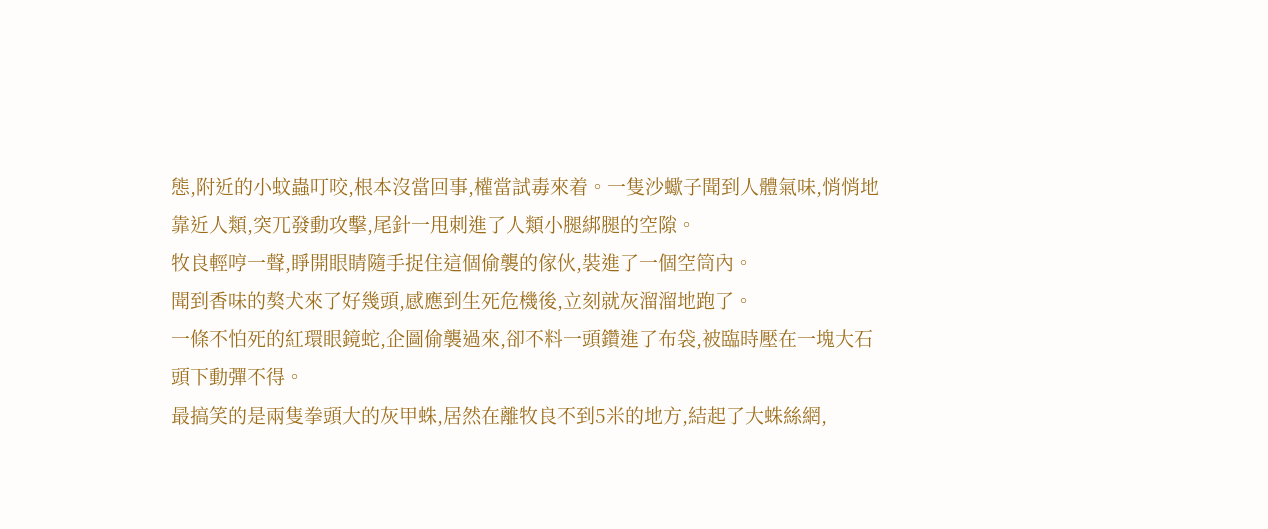態,附近的小蚊蟲叮咬,根本沒當回事,權當試毒來着。一隻沙蠍子聞到人體氣味,悄悄地靠近人類,突兀發動攻擊,尾針一甩刺進了人類小腿綁腿的空隙。
牧良輕哼一聲,睜開眼睛隨手捉住這個偷襲的傢伙,裝進了一個空筒內。
聞到香味的獒犬來了好幾頭,感應到生死危機後,立刻就灰溜溜地跑了。
一條不怕死的紅環眼鏡蛇,企圖偷襲過來,卻不料一頭鑽進了布袋,被臨時壓在一塊大石頭下動彈不得。
最搞笑的是兩隻拳頭大的灰甲蛛,居然在離牧良不到5米的地方,結起了大蛛絲網,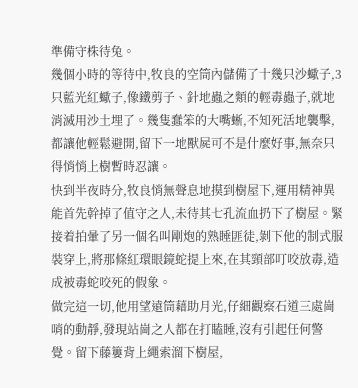準備守株待兔。
幾個小時的等待中,牧良的空筒內儲備了十幾只沙蠍子,3只藍光紅蠍子,像鐵剪子、針地蟲之類的輕毒蟲子,就地消滅用沙土埋了。幾隻蠢笨的大嘴蜥,不知死活地襲擊,都讓他輕鬆避開,留下一地獸屍可不是什麼好事,無奈只得悄悄上樹暫時忍讓。
快到半夜時分,牧良悄無聲息地摸到樹屋下,運用精神異能首先幹掉了值守之人,未待其七孔流血扔下了樹屋。緊接着拍暈了另一個名叫剛炮的熟睡匪徒,剝下他的制式服裝穿上,將那條紅環眼鏡蛇提上來,在其頸部叮咬放毒,造成被毒蛇咬死的假象。
做完這一切,他用望遠筒藉助月光,仔細觀察石道三處崗哨的動靜,發現站崗之人都在打瞌睡,沒有引起任何警覺。留下藤簍背上繩索溜下樹屋,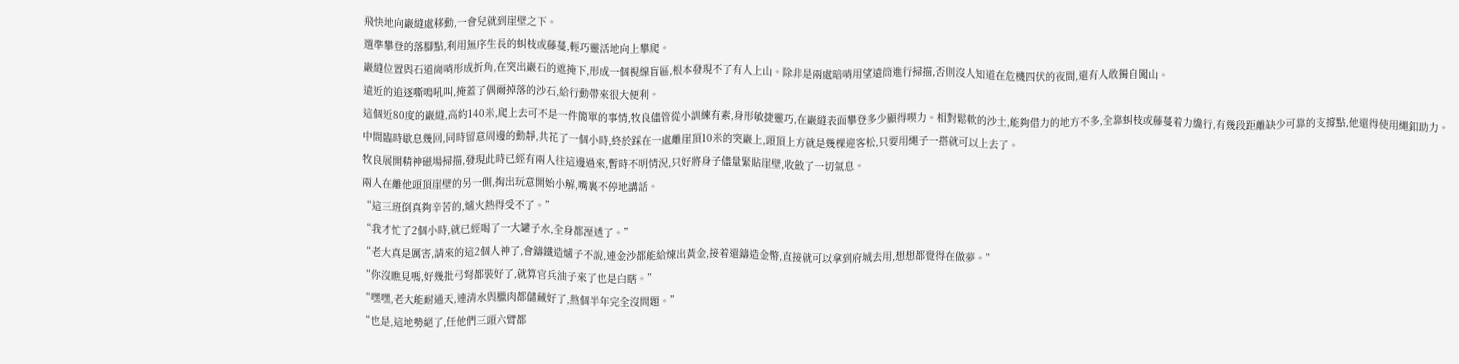飛快地向巖縫處移動,一會兒就到崖壁之下。
選準攀登的落腳點,利用無序生長的虯枝或藤蔓,輕巧靈活地向上攀爬。
巖縫位置與石道崗哨形成折角,在突出巖石的遮掩下,形成一個視線盲區,根本發現不了有人上山。除非是兩處暗哨用望遠筒進行掃描,否則沒人知道在危機四伏的夜間,還有人敢獨自闖山。
遠近的追逐嘶鳴吼叫,掩蓋了偶爾掉落的沙石,給行動帶來很大便利。
這個近80度的巖縫,高約140米,爬上去可不是一件簡單的事情,牧良儘管從小訓練有素,身形敏捷靈巧,在巖縫表面攀登多少顯得喫力。相對鬆軟的沙土,能夠借力的地方不多,全靠虯枝或藤蔓着力纔行,有幾段距離缺少可靠的支撐點,他還得使用繩釦助力。
中間臨時歇息幾回,同時留意周邊的動靜,共花了一個小時,終於踩在一處離崖頂10米的突巖上,頭頂上方就是幾棵迎客松,只要用繩子一搭就可以上去了。
牧良展開精神磁場掃描,發現此時已經有兩人往這邊過來,暫時不明情況,只好將身子儘量緊貼崖壁,收斂了一切氣息。
兩人在離他頭頂崖壁的另一側,掏出玩意開始小解,嘴裏不停地講話。
“這三班倒真夠辛苦的,爐火熱得受不了。”
“我才忙了2個小時,就已經喝了一大罐子水,全身都溼透了。”
“老大真是厲害,請來的這2個人神了,會鑄鐵造爐子不說,連金沙都能給煉出黃金,接着還鑄造金幣,直接就可以拿到府城去用,想想都覺得在做夢。”
“你沒瞧見嗎,好幾批弓弩都裝好了,就算官兵油子來了也是白瞎。”
“嘿嘿,老大能耐通天,連清水與臘肉都儲藏好了,熬個半年完全沒問題。”
“也是,這地勢絕了,任他們三頭六臂都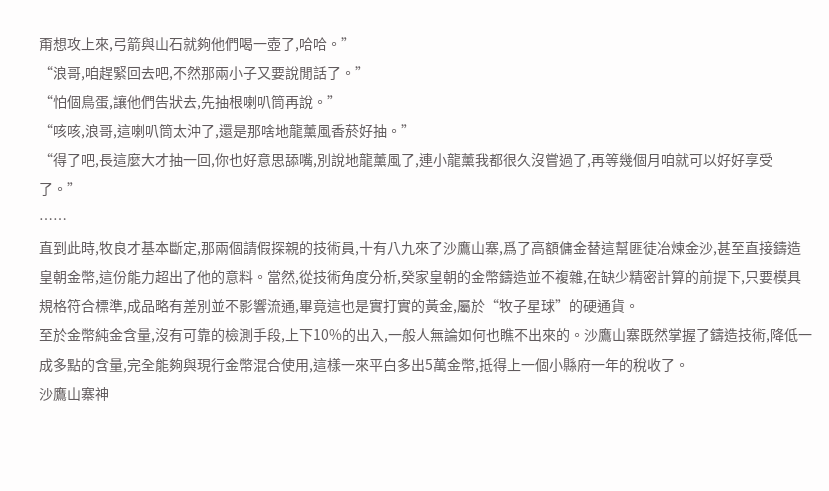甭想攻上來,弓箭與山石就夠他們喝一壺了,哈哈。”
“浪哥,咱趕緊回去吧,不然那兩小子又要說閒話了。”
“怕個鳥蛋,讓他們告狀去,先抽根喇叭筒再說。”
“咳咳,浪哥,這喇叭筒太沖了,還是那啥地龍薰風香菸好抽。”
“得了吧,長這麼大才抽一回,你也好意思舔嘴,別說地龍薰風了,連小龍薰我都很久沒嘗過了,再等幾個月咱就可以好好享受了。”
……
直到此時,牧良才基本斷定,那兩個請假探親的技術員,十有八九來了沙鷹山寨,爲了高額傭金替這幫匪徒冶煉金沙,甚至直接鑄造皇朝金幣,這份能力超出了他的意料。當然,從技術角度分析,癸家皇朝的金幣鑄造並不複雜,在缺少精密計算的前提下,只要模具規格符合標準,成品略有差別並不影響流通,畢竟這也是實打實的黃金,屬於“牧子星球”的硬通貨。
至於金幣純金含量,沒有可靠的檢測手段,上下10%的出入,一般人無論如何也瞧不出來的。沙鷹山寨既然掌握了鑄造技術,降低一成多點的含量,完全能夠與現行金幣混合使用,這樣一來平白多出5萬金幣,抵得上一個小縣府一年的稅收了。
沙鷹山寨神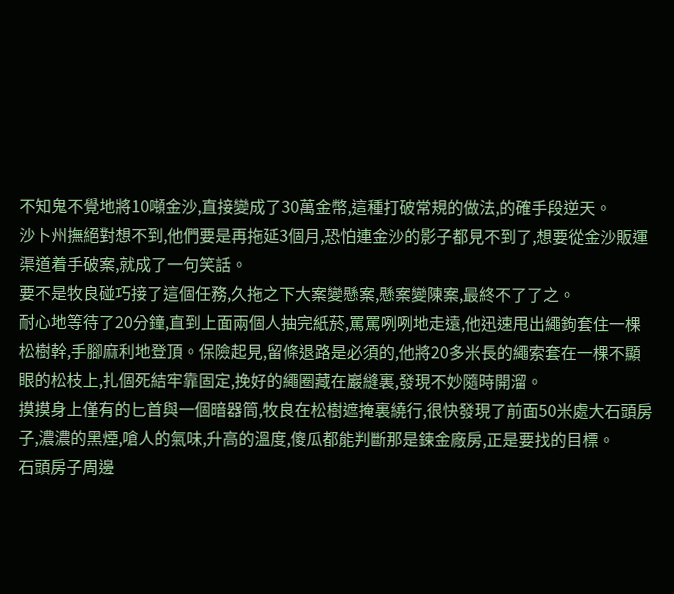不知鬼不覺地將10噸金沙,直接變成了30萬金幣,這種打破常規的做法,的確手段逆天。
沙卜州撫絕對想不到,他們要是再拖延3個月,恐怕連金沙的影子都見不到了,想要從金沙販運渠道着手破案,就成了一句笑話。
要不是牧良碰巧接了這個任務,久拖之下大案變懸案,懸案變陳案,最終不了了之。
耐心地等待了20分鐘,直到上面兩個人抽完紙菸,罵罵咧咧地走遠,他迅速甩出繩鉤套住一棵松樹幹,手腳麻利地登頂。保險起見,留條退路是必須的,他將20多米長的繩索套在一棵不顯眼的松枝上,扎個死結牢靠固定,挽好的繩圈藏在巖縫裏,發現不妙隨時開溜。
摸摸身上僅有的匕首與一個暗器筒,牧良在松樹遮掩裏繞行,很快發現了前面50米處大石頭房子,濃濃的黑煙,嗆人的氣味,升高的溫度,傻瓜都能判斷那是鍊金廠房,正是要找的目標。
石頭房子周邊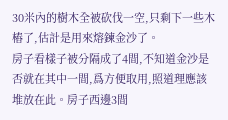30米內的樹木全被砍伐一空,只剩下一些木樁了,估計是用來熔鍊金沙了。
房子看樣子被分隔成了4間,不知道金沙是否就在其中一間,爲方便取用,照道理應該堆放在此。房子西邊3間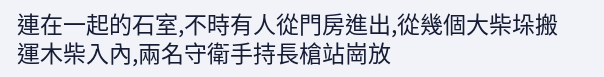連在一起的石室,不時有人從門房進出,從幾個大柴垛搬運木柴入內,兩名守衛手持長槍站崗放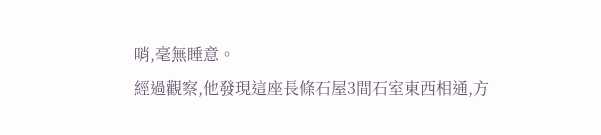哨,毫無睡意。
經過觀察,他發現這座長條石屋3間石室東西相通,方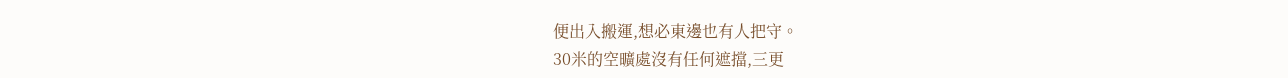便出入搬運,想必東邊也有人把守。
30米的空曠處沒有任何遮擋,三更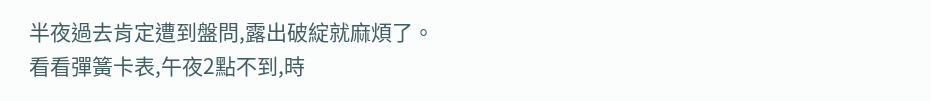半夜過去肯定遭到盤問,露出破綻就麻煩了。
看看彈簧卡表,午夜2點不到,時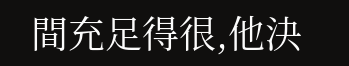間充足得很,他決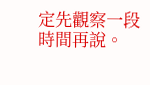定先觀察一段時間再說。